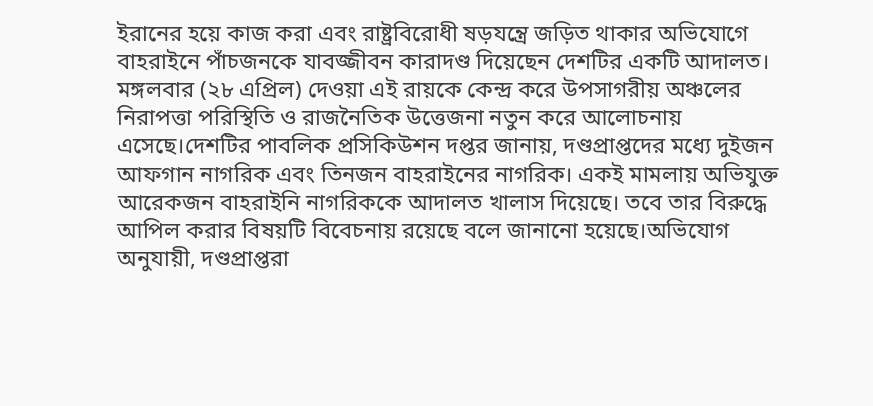ইরানের হয়ে কাজ করা এবং রাষ্ট্রবিরোধী ষড়যন্ত্রে জড়িত থাকার অভিযোগে বাহরাইনে পাঁচজনকে যাবজ্জীবন কারাদণ্ড দিয়েছেন দেশটির একটি আদালত। মঙ্গলবার (২৮ এপ্রিল) দেওয়া এই রায়কে কেন্দ্র করে উপসাগরীয় অঞ্চলের নিরাপত্তা পরিস্থিতি ও রাজনৈতিক উত্তেজনা নতুন করে আলোচনায় এসেছে।দেশটির পাবলিক প্রসিকিউশন দপ্তর জানায়, দণ্ডপ্রাপ্তদের মধ্যে দুইজন আফগান নাগরিক এবং তিনজন বাহরাইনের নাগরিক। একই মামলায় অভিযুক্ত আরেকজন বাহরাইনি নাগরিককে আদালত খালাস দিয়েছে। তবে তার বিরুদ্ধে আপিল করার বিষয়টি বিবেচনায় রয়েছে বলে জানানো হয়েছে।অভিযোগ অনুযায়ী, দণ্ডপ্রাপ্তরা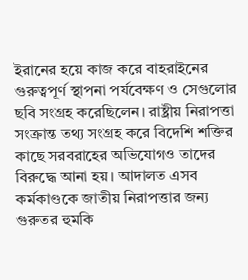ইরানের হয়ে কাজ করে বাহরাইনের গুরুত্বপূর্ণ স্থাপনা পর্যবেক্ষণ ও সেগুলোর ছবি সংগ্রহ করেছিলেন। রাষ্ট্রীয় নিরাপত্তা সংক্রান্ত তথ্য সংগ্রহ করে বিদেশি শক্তির কাছে সরবরাহের অভিযোগও তাদের বিরুদ্ধে আনা হয়। আদালত এসব কর্মকাণ্ডকে জাতীয় নিরাপত্তার জন্য গুরুতর হুমকি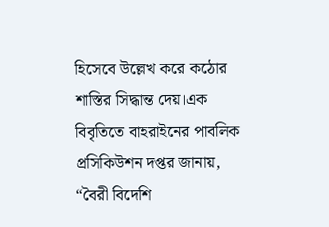হিসেবে উল্লেখ করে কঠোর শাস্তির সিদ্ধান্ত দেয়।এক বিবৃতিতে বাহরাইনের পাবলিক প্রসিকিউশন দপ্তর জানায়, “বৈরী বিদেশি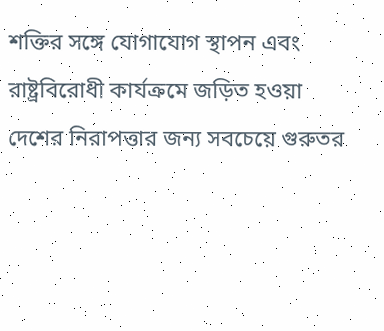শক্তির সঙ্গে যোগাযোগ স্থাপন এবং রাষ্ট্রবিরোধী কার্যক্রমে জড়িত হওয়া দেশের নিরাপত্তার জন্য সবচেয়ে গুরুতর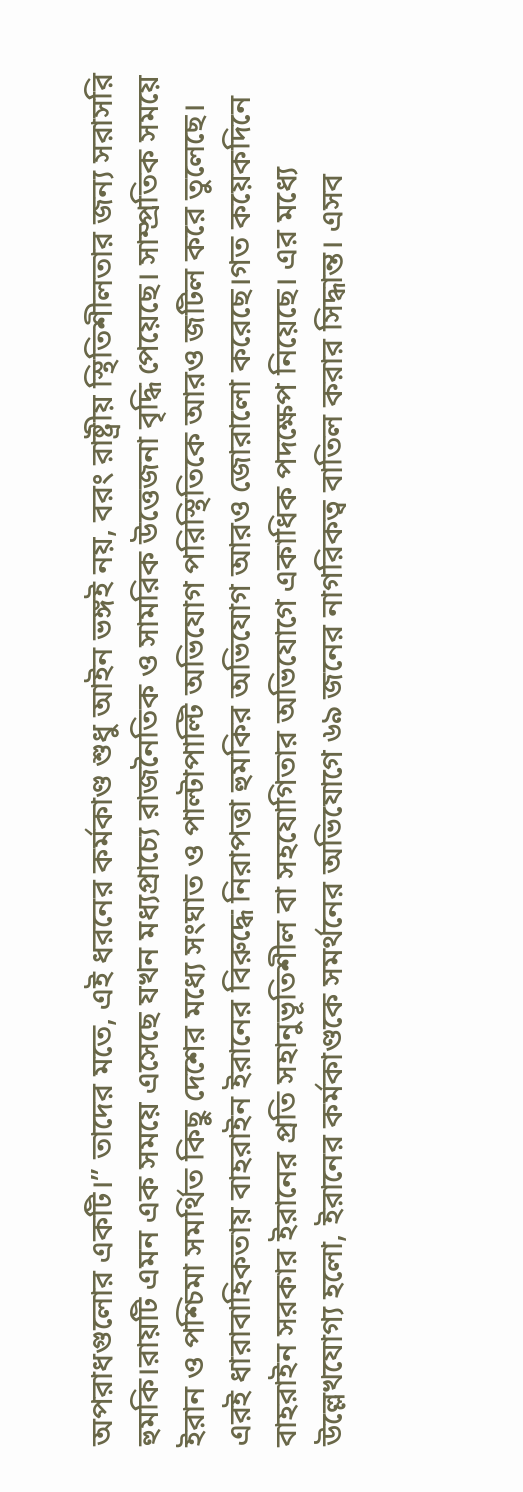অপরাধগুলোর একটি।” তাদের মতে, এই ধরনের কর্মকাণ্ড শুধু আইন ভঙ্গই নয়, বরং রাষ্ট্রীয় স্থিতিশীলতার জন্য সরাসরি হুমকি।রায়টি এমন এক সময়ে এসেছে যখন মধ্যপ্রাচ্যে রাজনৈতিক ও সামরিক উত্তেজনা বৃদ্ধি পেয়েছে। সাম্প্রতিক সময়ে ইরান ও পশ্চিমা সমর্থিত কিছু দেশের মধ্যে সংঘাত ও পাল্টাপাল্টি অভিযোগ পরিস্থিতিকে আরও জটিল করে তুলেছে। এরই ধারাবাহিকতায় বাহরাইন ইরানের বিরুদ্ধে নিরাপত্তা হুমকির অভিযোগ আরও জোরালো করেছে।গত কয়েকদিনে বাহরাইন সরকার ইরানের প্রতি সহানুভূতিশীল বা সহযোগিতার অভিযোগে একাধিক পদক্ষেপ নিয়েছে। এর মধ্যে উল্লেখযোগ্য হলো, ইরানের কর্মকাণ্ডকে সমর্থনের অভিযোগে ৬৯ জনের নাগরিকত্ব বাতিল করার সিদ্ধান্ত। এসব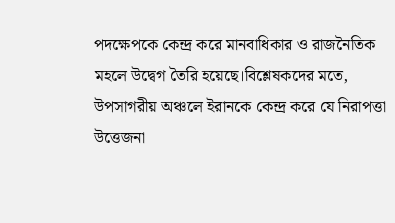পদক্ষেপকে কেন্দ্র করে মানবাধিকার ও রাজনৈতিক মহলে উদ্বেগ তৈরি হয়েছে।বিশ্লেষকদের মতে, উপসাগরীয় অঞ্চলে ইরানকে কেন্দ্র করে যে নিরাপত্তা উত্তেজনা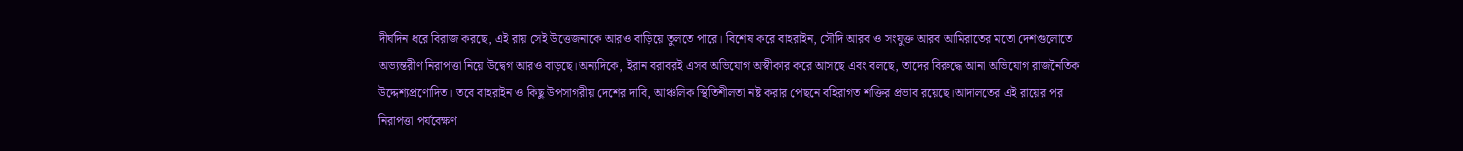দীর্ঘদিন ধরে বিরাজ করছে, এই রায় সেই উত্তেজনাকে আরও বাড়িয়ে তুলতে পারে। বিশেষ করে বাহরাইন, সৌদি আরব ও সংযুক্ত আরব আমিরাতের মতো দেশগুলোতে অভ্যন্তরীণ নিরাপত্তা নিয়ে উদ্বেগ আরও বাড়ছে।অন্যদিকে, ইরান বরাবরই এসব অভিযোগ অস্বীকার করে আসছে এবং বলছে, তাদের বিরুদ্ধে আনা অভিযোগ রাজনৈতিক উদ্দেশ্যপ্রণোদিত। তবে বাহরাইন ও কিছু উপসাগরীয় দেশের দাবি, আঞ্চলিক স্থিতিশীলতা নষ্ট করার পেছনে বহিরাগত শক্তির প্রভাব রয়েছে।আদালতের এই রায়ের পর নিরাপত্তা পর্যবেক্ষণ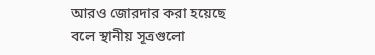আরও জোরদার করা হয়েছে বলে স্থানীয় সূত্রগুলো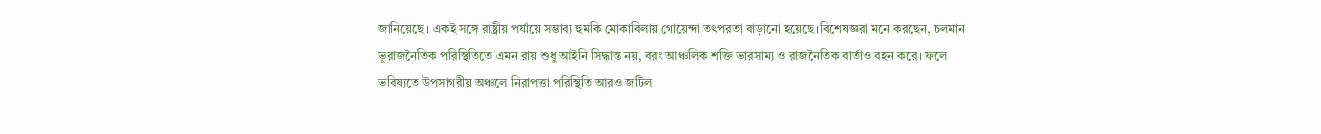জানিয়েছে। একই সঙ্গে রাষ্ট্রীয় পর্যায়ে সম্ভাব্য হুমকি মোকাবিলায় গোয়েন্দা তৎপরতা বাড়ানো হয়েছে।বিশেষজ্ঞরা মনে করছেন, চলমান ভূরাজনৈতিক পরিস্থিতিতে এমন রায় শুধু আইনি সিদ্ধান্ত নয়, বরং আঞ্চলিক শক্তি ভারসাম্য ও রাজনৈতিক বার্তাও বহন করে। ফলে ভবিষ্যতে উপসাগরীয় অঞ্চলে নিরাপত্তা পরিস্থিতি আরও জটিল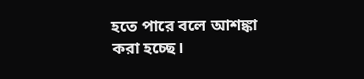হতে পারে বলে আশঙ্কা করা হচ্ছে।